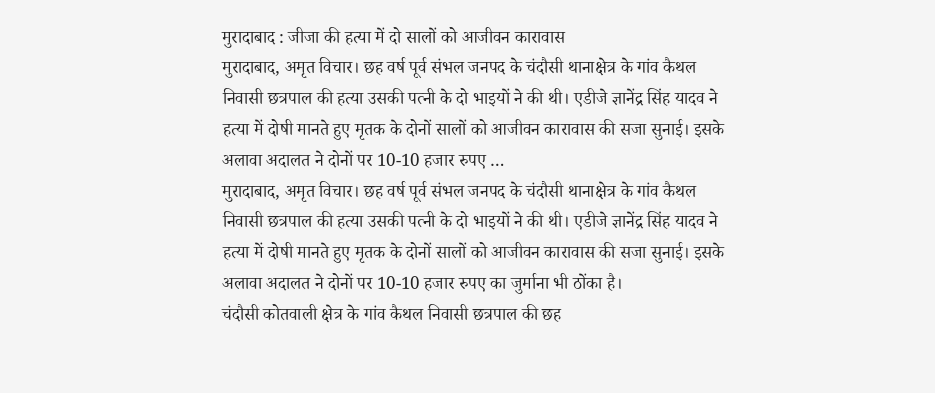मुरादाबाद : जीजा की हत्या में दो सालों को आजीवन कारावास
मुरादाबाद, अमृत विचार। छह वर्ष पूर्व संभल जनपद के चंदौसी थानाक्षेत्र के गांव कैथल निवासी छत्रपाल की हत्या उसकी पत्नी के दो भाइयों ने की थी। एडीजे ज्ञानेंद्र सिंह यादव ने हत्या में दोषी मानते हुए मृतक के दोनों सालों को आजीवन कारावास की सजा सुनाई। इसके अलावा अदालत ने दोनों पर 10-10 हजार रुपए …
मुरादाबाद, अमृत विचार। छह वर्ष पूर्व संभल जनपद के चंदौसी थानाक्षेत्र के गांव कैथल निवासी छत्रपाल की हत्या उसकी पत्नी के दो भाइयों ने की थी। एडीजे ज्ञानेंद्र सिंह यादव ने हत्या में दोषी मानते हुए मृतक के दोनों सालों को आजीवन कारावास की सजा सुनाई। इसके अलावा अदालत ने दोनों पर 10-10 हजार रुपए का जुर्माना भी ठोंका है।
चंदौसी कोतवाली क्षेत्र के गांव कैथल निवासी छत्रपाल की छह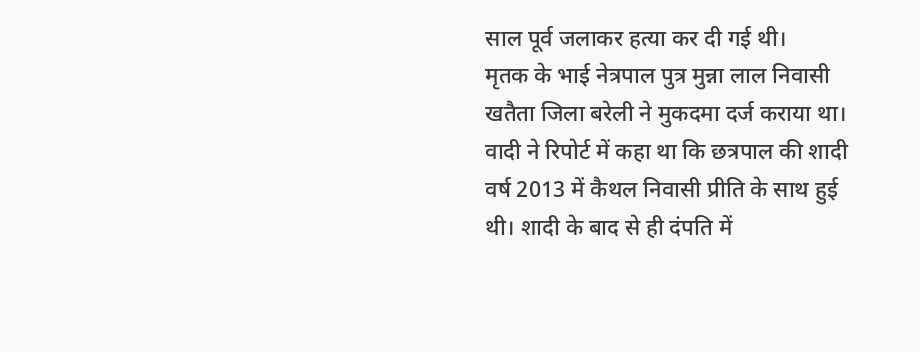साल पूर्व जलाकर हत्या कर दी गई थी।
मृतक के भाई नेत्रपाल पुत्र मुन्ना लाल निवासी खतैता जिला बरेली ने मुकदमा दर्ज कराया था। वादी ने रिपोर्ट में कहा था कि छत्रपाल की शादी वर्ष 2013 में कैथल निवासी प्रीति के साथ हुई थी। शादी के बाद से ही दंपति में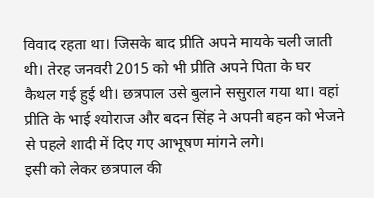विवाद रहता था। जिसके बाद प्रीति अपने मायके चली जाती थी। तेरह जनवरी 2015 को भी प्रीति अपने पिता के घर कैथल गई हुई थी। छत्रपाल उसे बुलाने ससुराल गया था। वहां प्रीति के भाई श्योराज और बदन सिंह ने अपनी बहन को भेजने से पहले शादी में दिए गए आभूषण मांगने लगे।
इसी को लेकर छत्रपाल की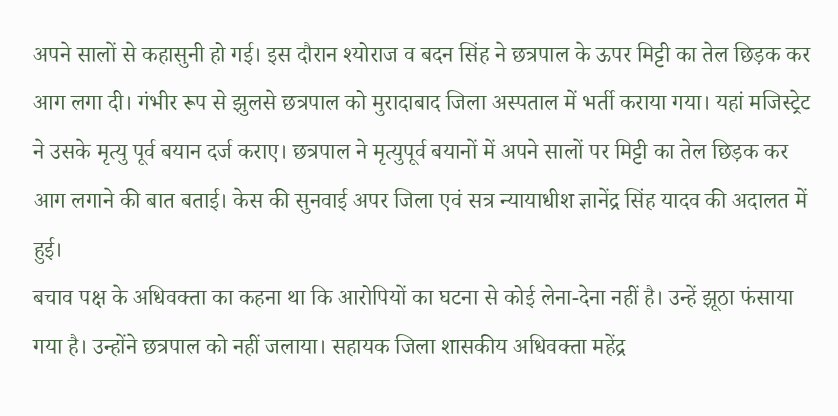अपने सालों से कहासुनी हो गई। इस दौरान श्योराज व बदन सिंह ने छत्रपाल के ऊपर मिट्टी का तेल छिड़क कर आग लगा दी। गंभीर रूप से झुलसे छत्रपाल को मुरादाबाद जिला अस्पताल में भर्ती कराया गया। यहां मजिस्ट्रेट ने उसके मृत्यु पूर्व बयान दर्ज कराए। छत्रपाल ने मृत्युपूर्व बयानों में अपने सालों पर मिट्टी का तेल छिड़क कर आग लगाने की बात बताई। केस की सुनवाई अपर जिला एवं सत्र न्यायाधीश ज्ञानेंद्र सिंह यादव की अदालत में हुई।
बचाव पक्ष के अधिवक्ता का कहना था कि आरोपियों का घटना से कोई लेना-देना नहीं है। उन्हें झूठा फंसाया गया है। उन्होंने छत्रपाल को नहीं जलाया। सहायक जिला शासकीय अधिवक्ता महेंद्र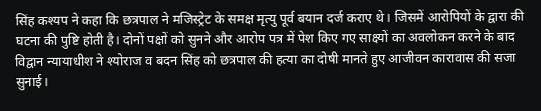सिंह कश्यप ने कहा कि छत्रपाल ने मजिस्ट्रेट के समक्ष मृत्यु पूर्व बयान दर्ज कराए थे। जिसमें आरोपियों के द्वारा की घटना की पुष्टि होती है। दोनों पक्षों को सुनने और आरोप पत्र में पेश किए गए साक्ष्यों का अवलोकन करने के बाद विद्वान न्यायाधीश ने श्योराज व बदन सिंह को छत्रपाल की हत्या का दोषी मानते हुए आजीवन कारावास की सजा सुनाई।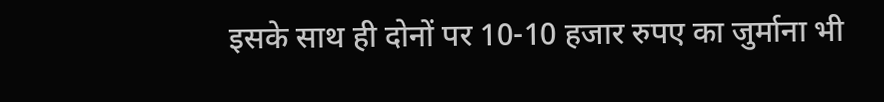इसके साथ ही दोनों पर 10-10 हजार रुपए का जुर्माना भी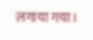लगाया गया।